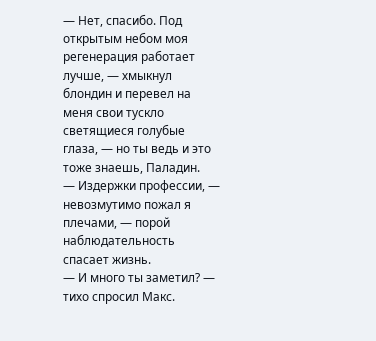— Нет, спасибо. Под открытым небом моя регенерация работает лучше, — хмыкнул блондин и перевел на меня свои тускло светящиеся голубые глаза, — но ты ведь и это тоже знаешь, Паладин.
— Издержки профессии, — невозмутимо пожал я плечами, — порой наблюдательность спасает жизнь.
— И много ты заметил? — тихо спросил Макс.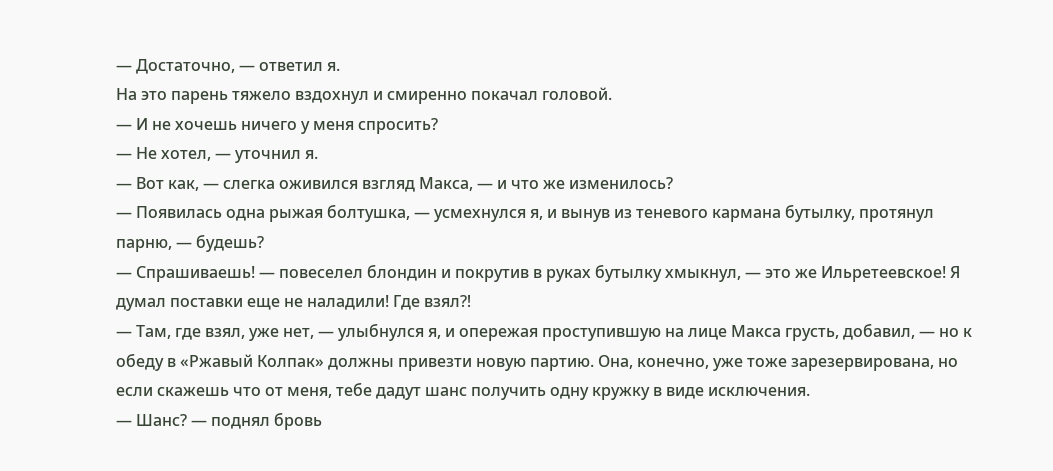— Достаточно, — ответил я.
На это парень тяжело вздохнул и смиренно покачал головой.
— И не хочешь ничего у меня спросить?
— Не хотел, — уточнил я.
— Вот как, — слегка оживился взгляд Макса, — и что же изменилось?
— Появилась одна рыжая болтушка, — усмехнулся я, и вынув из теневого кармана бутылку, протянул парню, — будешь?
— Спрашиваешь! — повеселел блондин и покрутив в руках бутылку хмыкнул, — это же Ильретеевское! Я думал поставки еще не наладили! Где взял⁈
— Там, где взял, уже нет, — улыбнулся я, и опережая проступившую на лице Макса грусть, добавил, — но к обеду в «Ржавый Колпак» должны привезти новую партию. Она, конечно, уже тоже зарезервирована, но если скажешь что от меня, тебе дадут шанс получить одну кружку в виде исключения.
— Шанс? — поднял бровь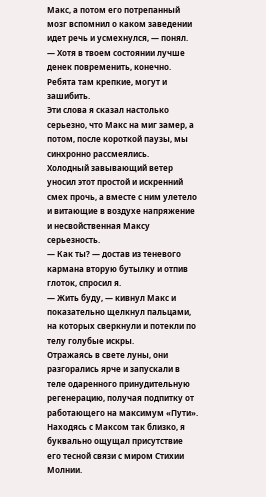Макс, а потом его потрепанный мозг вспомнил о каком заведении идет речь и усмехнулся, — понял.
— Хотя в твоем состоянии лучше денек повременить, конечно. Ребята там крепкие, могут и зашибить.
Эти слова я сказал настолько серьезно, что Макс на миг замер, а потом, после короткой паузы, мы синхронно рассмеялись.
Холодный завывающий ветер уносил этот простой и искренний смех прочь, а вместе с ним улетело и витающие в воздухе напряжение и несвойственная Максу серьезность.
— Как ты? — достав из теневого кармана вторую бутылку и отпив глоток, спросил я.
— Жить буду, — кивнул Макс и показательно щелкнул пальцами, на которых сверкнули и потекли по телу голубые искры.
Отражаясь в свете луны, они разгорались ярче и запускали в теле одаренного принудительную регенерацию, получая подпитку от работающего на максимум «Пути». Находясь с Максом так близко, я буквально ощущал присутствие его тесной связи с миром Стихии Молнии.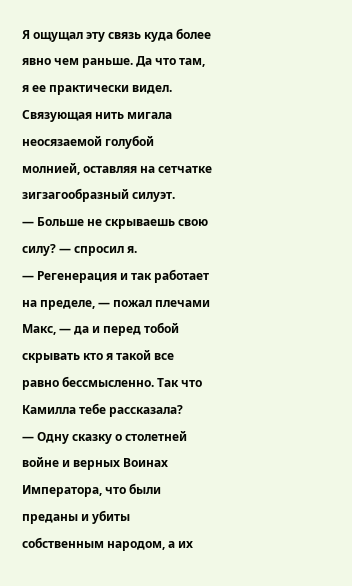Я ощущал эту связь куда более явно чем раньше. Да что там, я ее практически видел. Связующая нить мигала неосязаемой голубой молнией, оставляя на сетчатке зигзагообразный силуэт.
— Больше не скрываешь свою силу? — спросил я.
— Регенерация и так работает на пределе, — пожал плечами Макс, — да и перед тобой скрывать кто я такой все равно бессмысленно. Так что Камилла тебе рассказала?
— Одну сказку о столетней войне и верных Воинах Императора, что были преданы и убиты собственным народом, а их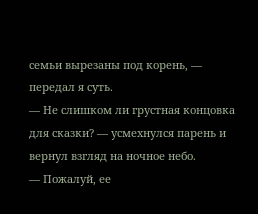семьи вырезаны под корень, — передал я суть.
— Не слишком ли грустная концовка для сказки? — усмехнулся парень и вернул взгляд на ночное небо.
— Пожалуй, ее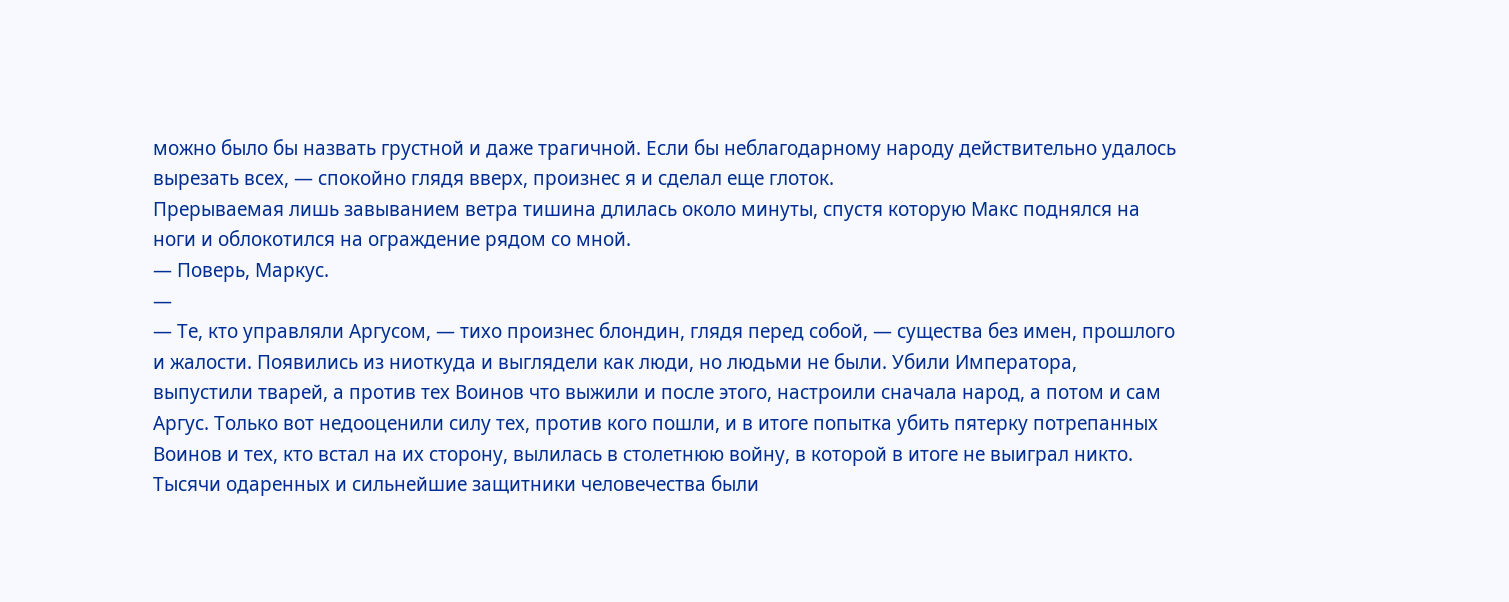можно было бы назвать грустной и даже трагичной. Если бы неблагодарному народу действительно удалось вырезать всех, — спокойно глядя вверх, произнес я и сделал еще глоток.
Прерываемая лишь завыванием ветра тишина длилась около минуты, спустя которую Макс поднялся на ноги и облокотился на ограждение рядом со мной.
— Поверь, Маркус.
—
— Те, кто управляли Аргусом, — тихо произнес блондин, глядя перед собой, — существа без имен, прошлого и жалости. Появились из ниоткуда и выглядели как люди, но людьми не были. Убили Императора, выпустили тварей, а против тех Воинов что выжили и после этого, настроили сначала народ, а потом и сам Аргус. Только вот недооценили силу тех, против кого пошли, и в итоге попытка убить пятерку потрепанных Воинов и тех, кто встал на их сторону, вылилась в столетнюю войну, в которой в итоге не выиграл никто. Тысячи одаренных и сильнейшие защитники человечества были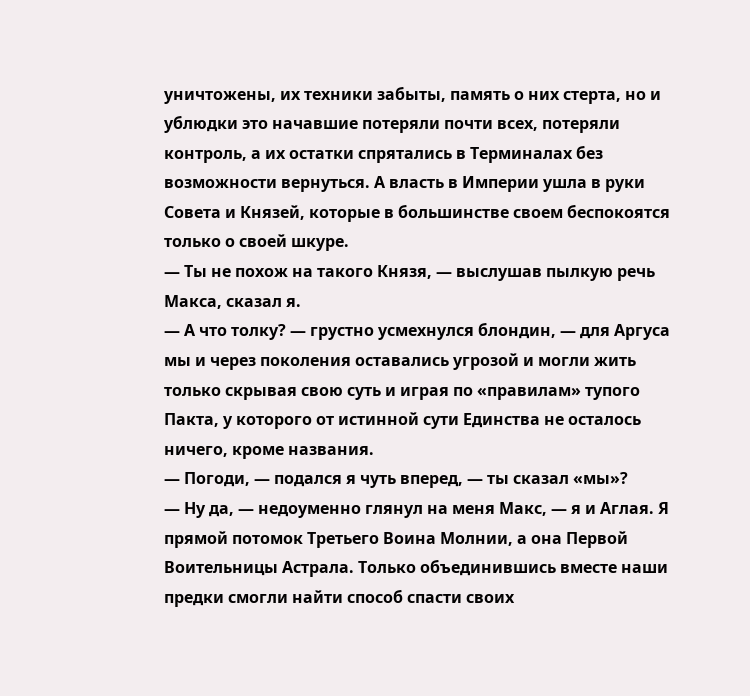уничтожены, их техники забыты, память о них стерта, но и ублюдки это начавшие потеряли почти всех, потеряли контроль, а их остатки спрятались в Терминалах без возможности вернуться. А власть в Империи ушла в руки Совета и Князей, которые в большинстве своем беспокоятся только о своей шкуре.
— Ты не похож на такого Князя, — выслушав пылкую речь Макса, сказал я.
— А что толку? — грустно усмехнулся блондин, — для Аргуса мы и через поколения оставались угрозой и могли жить только скрывая свою суть и играя по «правилам» тупого Пакта, у которого от истинной сути Единства не осталось ничего, кроме названия.
— Погоди, — подался я чуть вперед, — ты сказал «мы»?
— Ну да, — недоуменно глянул на меня Макс, — я и Аглая. Я прямой потомок Третьего Воина Молнии, а она Первой Воительницы Астрала. Только объединившись вместе наши предки смогли найти способ спасти своих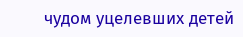чудом уцелевших детей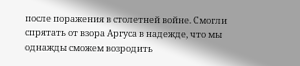после поражения в столетней войне. Смогли спрятать от взора Аргуса в надежде, что мы однажды сможем возродить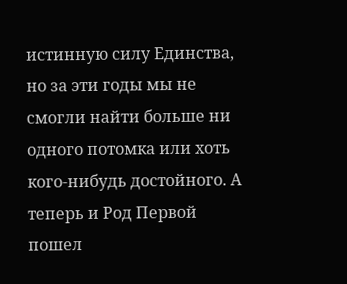истинную силу Единства, но за эти годы мы не смогли найти больше ни одного потомка или хоть кого-нибудь достойного. А теперь и Род Первой пошел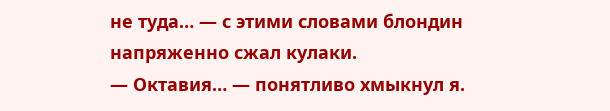не туда… — с этими словами блондин напряженно сжал кулаки.
— Октавия… — понятливо хмыкнул я.